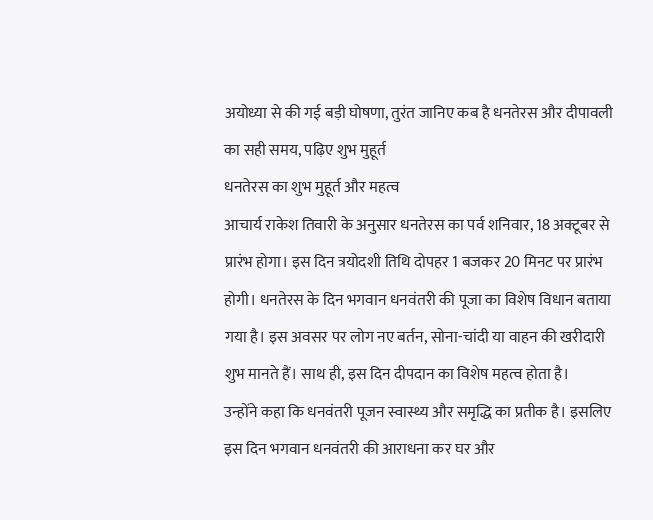अयोध्या से की गई बड़ी घोषणा, तुरंत जानिए कब है धनतेरस और दीपावली का सही समय, पढ़िए शुभ मुहूर्त
धनतेरस का शुभ मुहूर्त और महत्व
आचार्य राकेश तिवारी के अनुसार धनतेरस का पर्व शनिवार, 18 अक्टूबर से प्रारंभ होगा। इस दिन त्रयोदशी तिथि दोपहर 1 बजकर 20 मिनट पर प्रारंभ होगी। धनतेरस के दिन भगवान धनवंतरी की पूजा का विशेष विधान बताया गया है। इस अवसर पर लोग नए बर्तन, सोना-चांदी या वाहन की खरीदारी शुभ मानते हैं। साथ ही, इस दिन दीपदान का विशेष महत्व होता है।
उन्होंने कहा कि धनवंतरी पूजन स्वास्थ्य और समृद्धि का प्रतीक है। इसलिए इस दिन भगवान धनवंतरी की आराधना कर घर और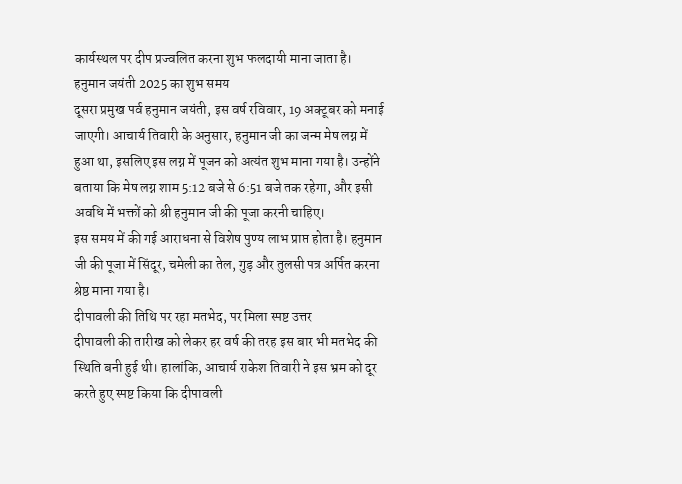कार्यस्थल पर दीप प्रज्वलित करना शुभ फलदायी माना जाता है।
हनुमान जयंती 2025 का शुभ समय
दूसरा प्रमुख पर्व हनुमान जयंती, इस वर्ष रविवार, 19 अक्टूबर को मनाई जाएगी। आचार्य तिवारी के अनुसार, हनुमान जी का जन्म मेष लग्न में हुआ था, इसलिए इस लग्न में पूजन को अत्यंत शुभ माना गया है। उन्होंने बताया कि मेष लग्न शाम 5:12 बजे से 6:51 बजे तक रहेगा, और इसी अवधि में भक्तों को श्री हनुमान जी की पूजा करनी चाहिए।
इस समय में की गई आराधना से विशेष पुण्य लाभ प्राप्त होता है। हनुमान जी की पूजा में सिंदूर, चमेली का तेल, गुड़ और तुलसी पत्र अर्पित करना श्रेष्ठ माना गया है।
दीपावली की तिथि पर रहा मतभेद, पर मिला स्पष्ट उत्तर
दीपावली की तारीख को लेकर हर वर्ष की तरह इस बार भी मतभेद की स्थिति बनी हुई थी। हालांकि, आचार्य राकेश तिवारी ने इस भ्रम को दूर करते हुए स्पष्ट किया कि दीपावली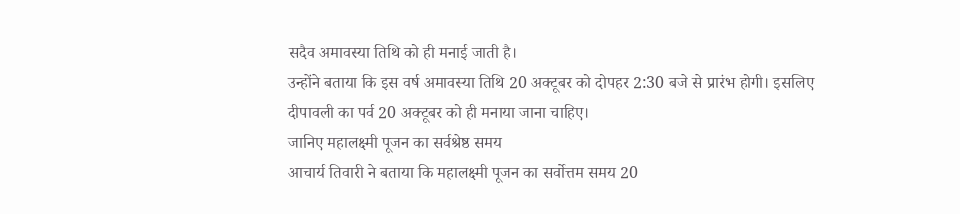सदैव अमावस्या तिथि को ही मनाई जाती है।
उन्होंने बताया कि इस वर्ष अमावस्या तिथि 20 अक्टूबर को दोपहर 2:30 बजे से प्रारंभ होगी। इसलिए दीपावली का पर्व 20 अक्टूबर को ही मनाया जाना चाहिए।
जानिए महालक्ष्मी पूजन का सर्वश्रेष्ठ समय
आचार्य तिवारी ने बताया कि महालक्ष्मी पूजन का सर्वोत्तम समय 20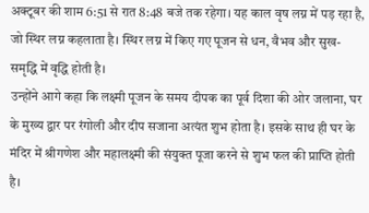अक्टूबर की शाम 6:51 से रात 8:48 बजे तक रहेगा। यह काल वृष लग्न में पड़ रहा है, जो स्थिर लग्न कहलाता है। स्थिर लग्न में किए गए पूजन से धन, वैभव और सुख-समृद्धि में वृद्धि होती है।
उन्होंने आगे कहा कि लक्ष्मी पूजन के समय दीपक का पूर्व दिशा की ओर जलाना, घर के मुख्य द्वार पर रंगोली और दीप सजाना अत्यंत शुभ होता है। इसके साथ ही घर के मंदिर में श्रीगणेश और महालक्ष्मी की संयुक्त पूजा करने से शुभ फल की प्राप्ति होती है।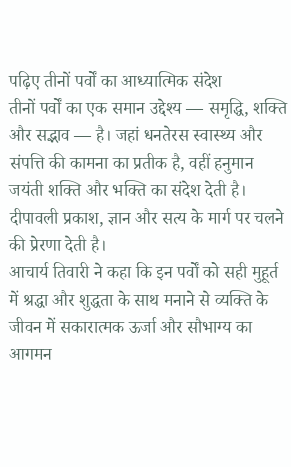पढ़िए तीनों पर्वों का आध्यात्मिक संदेश
तीनों पर्वों का एक समान उद्देश्य — समृद्धि, शक्ति और सद्भाव — है। जहां धनतेरस स्वास्थ्य और संपत्ति की कामना का प्रतीक है, वहीं हनुमान जयंती शक्ति और भक्ति का संदेश देती है। दीपावली प्रकाश, ज्ञान और सत्य के मार्ग पर चलने की प्रेरणा देती है।
आचार्य तिवारी ने कहा कि इन पर्वों को सही मुहूर्त में श्रद्धा और शुद्धता के साथ मनाने से व्यक्ति के जीवन में सकारात्मक ऊर्जा और सौभाग्य का आगमन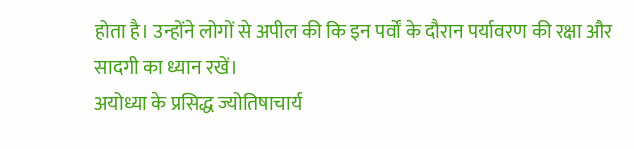होता है। उन्होंने लोगों से अपील की कि इन पर्वों के दौरान पर्यावरण की रक्षा और सादगी का ध्यान रखें।
अयोध्या के प्रसिद्ध ज्योतिषाचार्य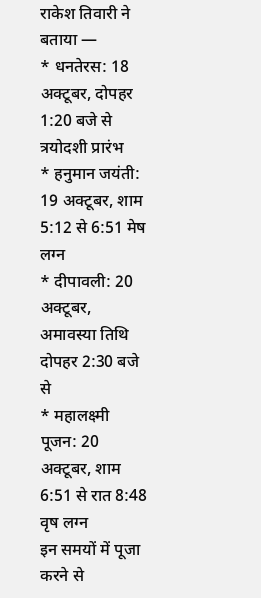राकेश तिवारी ने बताया —
* धनतेरस: 18 अक्टूबर, दोपहर 1:20 बजे से त्रयोदशी प्रारंभ
* हनुमान जयंती: 19 अक्टूबर, शाम 5:12 से 6:51 मेष लग्न
* दीपावली: 20 अक्टूबर, अमावस्या तिथि दोपहर 2:30 बजे से
* महालक्ष्मी पूजन: 20 अक्टूबर, शाम 6:51 से रात 8:48 वृष लग्न
इन समयों में पूजा करने से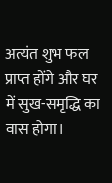अत्यंत शुभ फल प्राप्त होंगे और घर में सुख-समृद्धि का वास होगा।